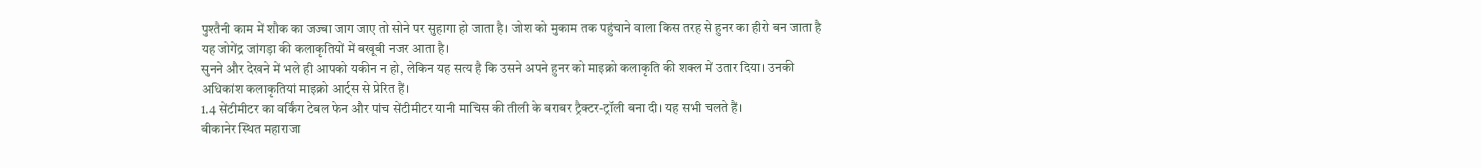पुश्तैनी काम में शौक का जज्बा जाग जाए तो सोने पर सुहागा हो जाता है। जोश को मुकाम तक पहुंचाने वाला किस तरह से हुनर का हीरो बन जाता है यह जोगेंद्र जांगड़ा की कलाकृतियों में बखूबी नजर आता है।
सुनने और देखने में भले ही आपको यकीन न हो, लेकिन यह सत्य है कि उसने अपने हुनर को माइक्रो कलाकृति की शक्ल में उतार दिया। उनकी अधिकांश कलाकृतियां माइक्रो आर्ट्स से प्रेरित हैं।
1.4 सेंटीमीटर का वर्किंग टेबल फेन और पांच सेंटीमीटर यानी माचिस की तीली के बराबर ट्रैक्टर-ट्रॉली बना दी। यह सभी चलते हैं।
बीकानेर स्थित महाराजा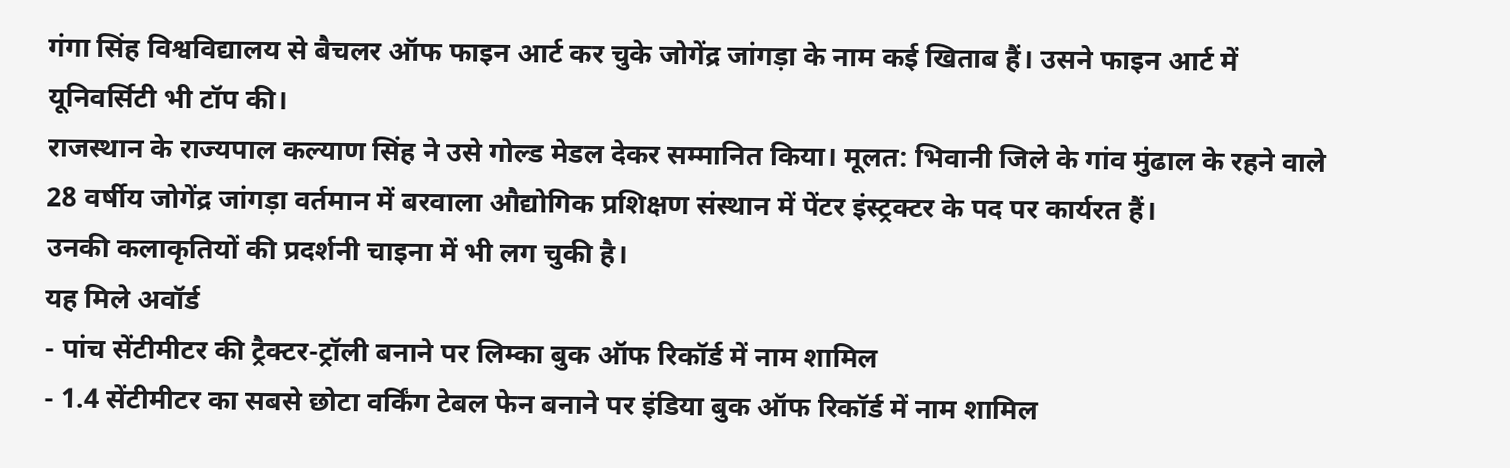गंगा सिंह विश्वविद्यालय से बैचलर ऑफ फाइन आर्ट कर चुके जोगेंद्र जांगड़ा के नाम कई खिताब हैं। उसने फाइन आर्ट में यूनिवर्सिटी भी टॉप की।
राजस्थान के राज्यपाल कल्याण सिंह ने उसे गोल्ड मेडल देकर सम्मानित किया। मूलत: भिवानी जिले के गांव मुंढाल के रहने वाले 28 वर्षीय जोगेंद्र जांगड़ा वर्तमान में बरवाला औद्योगिक प्रशिक्षण संस्थान में पेंटर इंस्ट्रक्टर के पद पर कार्यरत हैं।
उनकी कलाकृतियों की प्रदर्शनी चाइना में भी लग चुकी है।
यह मिले अवॉर्ड
- पांच सेंटीमीटर की ट्रैक्टर-ट्रॉली बनाने पर लिम्का बुक ऑफ रिकॉर्ड में नाम शामिल
- 1.4 सेंटीमीटर का सबसे छोटा वर्किंग टेबल फेन बनाने पर इंडिया बुक ऑफ रिकॉर्ड में नाम शामिल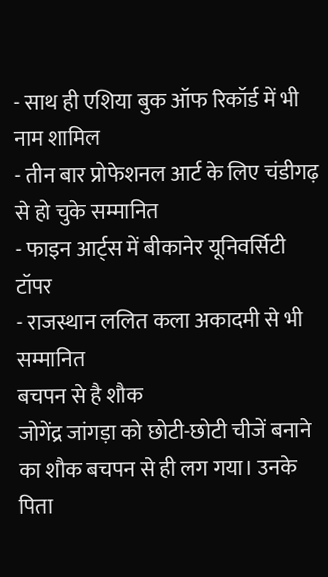- साथ ही एशिया बुक ऑफ रिकॉर्ड में भी नाम शामिल
- तीन बार प्रोफेशनल आर्ट के लिए चंडीगढ़ से हो चुके सम्मानित
- फाइन आर्ट्स में बीकानेर यूनिवर्सिटी टॉपर
- राजस्थान ललित कला अकादमी से भी सम्मानित
बचपन से है शौक
जोगेंद्र जांगड़ा को छोटी-छोटी चीजें बनाने का शौक बचपन से ही लग गया। उनके पिता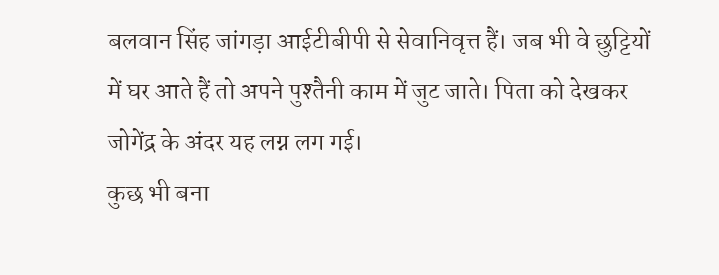बलवान सिंह जांगड़ा आईटीबीपी से सेवानिवृत्त हैं। जब भी वे छुट्टियों में घर आते हैं तो अपने पुश्तैनी काम में जुट जाते। पिता को देखकर जोगेंद्र के अंदर यह लग्न लग गई।
कुछ भी बना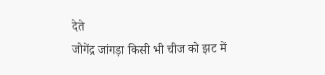देते
जोगेंद्र जांगड़ा किसी भी चीज को झट में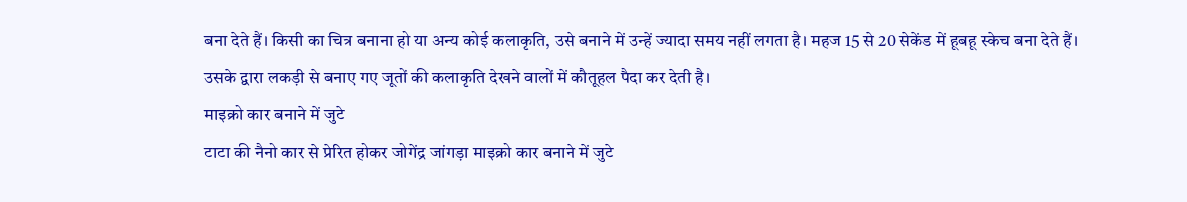बना देते हैं। किसी का चित्र बनाना हो या अन्य कोई कलाकृति, उसे बनाने में उन्हें ज्यादा समय नहीं लगता है। महज 15 से 20 सेकेंड में हूबहू स्केच बना देते हैं। उसके द्वारा लकड़ी से बनाए गए जूतों की कलाकृति देखने वालों में कौतूहल पैदा कर देती है।
माइक्रो कार बनाने में जुटे
टाटा की नैनो कार से प्रेरित होकर जोगेंद्र जांगड़ा माइक्रो कार बनाने में जुटे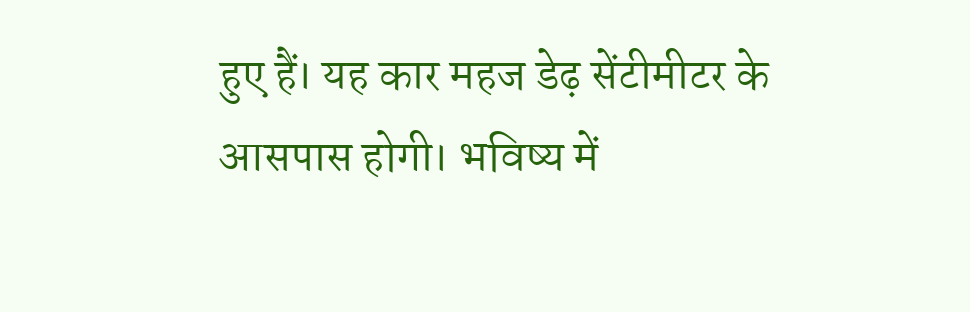हुए हैं। यह कार महज डेढ़ सेंटीमीटर के आसपास होगी। भविष्य में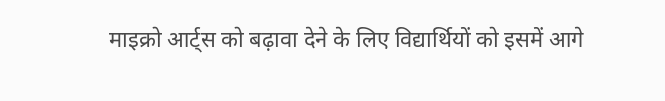माइक्रो आर्ट्स को बढ़ावा देने के लिए विद्यार्थियों को इसमें आगे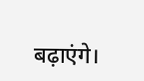बढ़ाएंगे।